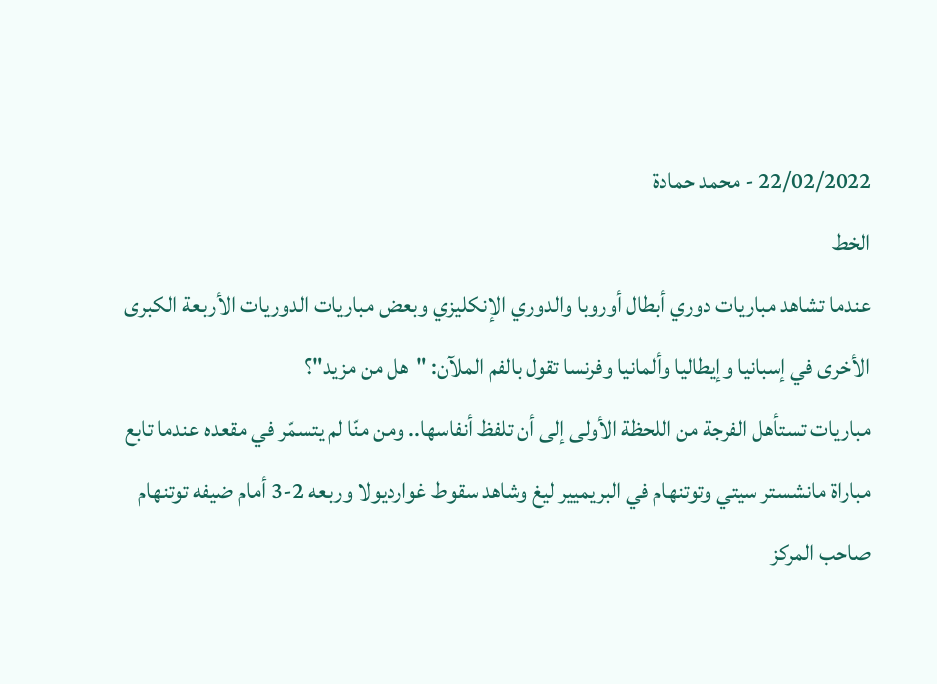22/02/2022 - محمد حمادة
الخط
عندما تشاهد مباريات دوري أبطال أوروبا والدوري الإنكليزي وبعض مباريات الدوريات الأربعة الكبرى الأخرى في إسبانيا وإيطاليا وألمانيا وفرنسا تقول بالفم الملآن: "هل من مزيد"؟
مباريات تستأهل الفرجة من اللحظة الأولى إلى أن تلفظ أنفاسها.. ومن منّا لم يتسمّر في مقعده عندما تابع مباراة مانشستر سيتي وتوتنهام في البريميير ليغ وشاهد سقوط غوارديولا وربعه 2-3 أمام ضيفه توتنهام صاحب المركز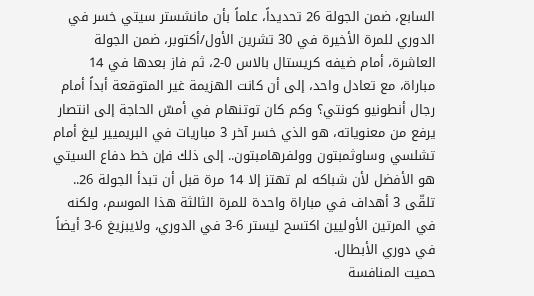السابع، ضمن الجولة 26 تحديداً، علماً بأن مانشستر سيتي خسر في الدوري للمرة الأخيرة في 30 تشرين الأول/أكتوبر، ضمن الجولة العاشرة، أمام ضيفه كريستال بالاس 0-2، ثم فاز بعدها في 14 مباراة، مع تعادل واحد، إلى أن كانت الهزيمة غير المتوقعة أبداً أمام رجال أنطونيو كونتي؟ وكم كان توتنهام في أمسّ الحاجة إلى انتصار يرفع من معنوياته، هو الذي خسر آخر 3 مباريات في البريميير ليغ أمام تشلسي وساوثمبتون وولفرهامبتون.. إلى ذلك فإن خط دفاع السيتي هو الأفضل لأن شباكه لم تهتز إلا 14 مرة قبل أن تبدأ الجولة 26.. تلقّى 3 أهداف في مباراة واحدة للمرة الثالثة هذا الموسم، ولكنه في المرتين الأوليين اكتسح ليستر 6-3 في الدوري، ولايبزيغ 6-3 أيضاً في دوري الأبطال.
حميت المنافسة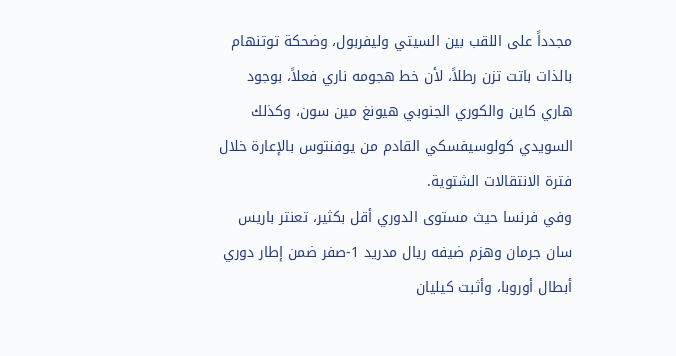مجدداً على اللقب بين السيتي وليفربول، وضحكة توتنهام بالذات باتت تزن رطلاً، لأن خط هجومه ناري فعلاً، بوجود هاري كاين والكوري الجنوبي هيونغ مين سون، وكذلك السويدي كولوسيفسكي القادم من يوفنتوس بالإعارة خلال فترة الانتقالات الشتوية.
وفي فرنسا حيث مستوى الدوري أقل بكثير، تعنتر باريس سان جرمان وهزم ضيفه ريال مدريد 1-صفر ضمن إطار دوري أبطال أوروبا، وأثبت كيليان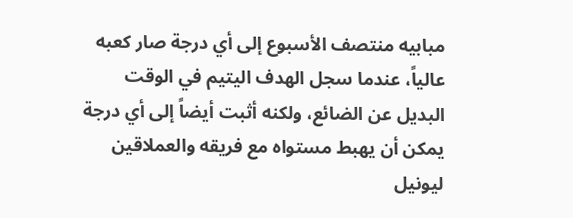مبابيه منتصف الأسبوع إلى أي درجة صار كعبه عالياً، عندما سجل الهدف اليتيم في الوقت البديل عن الضائع، ولكنه أثبت أيضاً إلى أي درجة يمكن أن يهبط مستواه مع فريقه والعملاقين ليونيل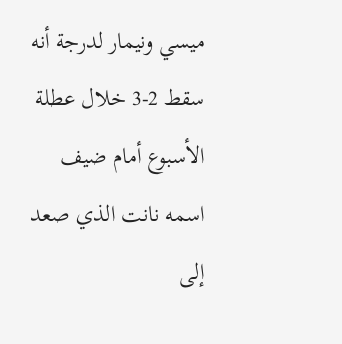ميسي ونيمار لدرجة أنه سقط 2-3 خلال عطلة الأسبوع أمام ضيف اسمه نانت الذي صعد إلى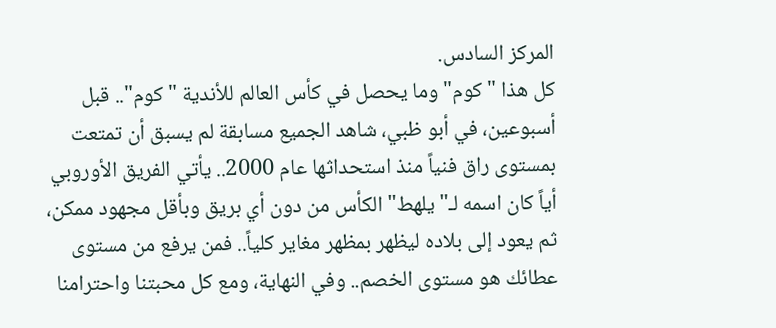المركز السادس.
كل هذا "كوم" وما يحصل في كأس العالم للأندية "كوم".. قبل أسبوعين، في أبو ظبي، شاهد الجميع مسابقة لم يسبق أن تمتعت بمستوى راق فنياً منذ استحداثها عام 2000.. يأتي الفريق الأوروبي أياً كان اسمه لـ"يلهط" الكأس من دون أي بريق وبأقل مجهود ممكن، ثم يعود إلى بلاده ليظهر بمظهر مغاير كلياً.. فمن يرفع من مستوى عطائك هو مستوى الخصم.. وفي النهاية، ومع كل محبتنا واحترامنا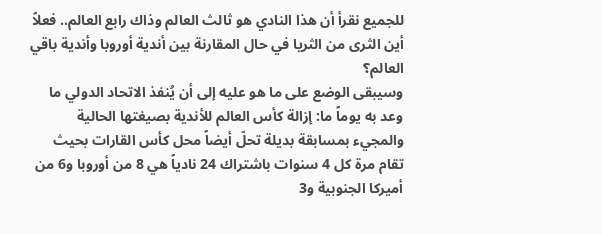للجميع نقرأ أن هذا النادي هو ثالث العالم وذاك رابع العالم.. فعلاً أين الثرى من الثريا في حال المقارنة بين أندية أوروبا وأندية باقي العالم؟
وسيبقى الوضع على ما هو عليه إلى أن يُنفذ الاتحاد الدولي ما وعد به يوماً ما: إزالة كأس العالم للأندية بصيغتها الحالية والمجيء بمسابقة بديلة تحلّ أيضاً محل كأس القارات بحيث تقام مرة كل 4 سنوات باشتراك 24 نادياً هي 8 من أوروبا و6 من أميركا الجنوبية و3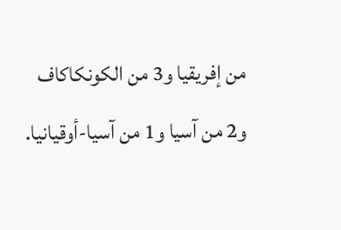من إفريقيا و3 من الكونكاكاف و2 من آسيا و1 من آسيا-أوقيانيا.